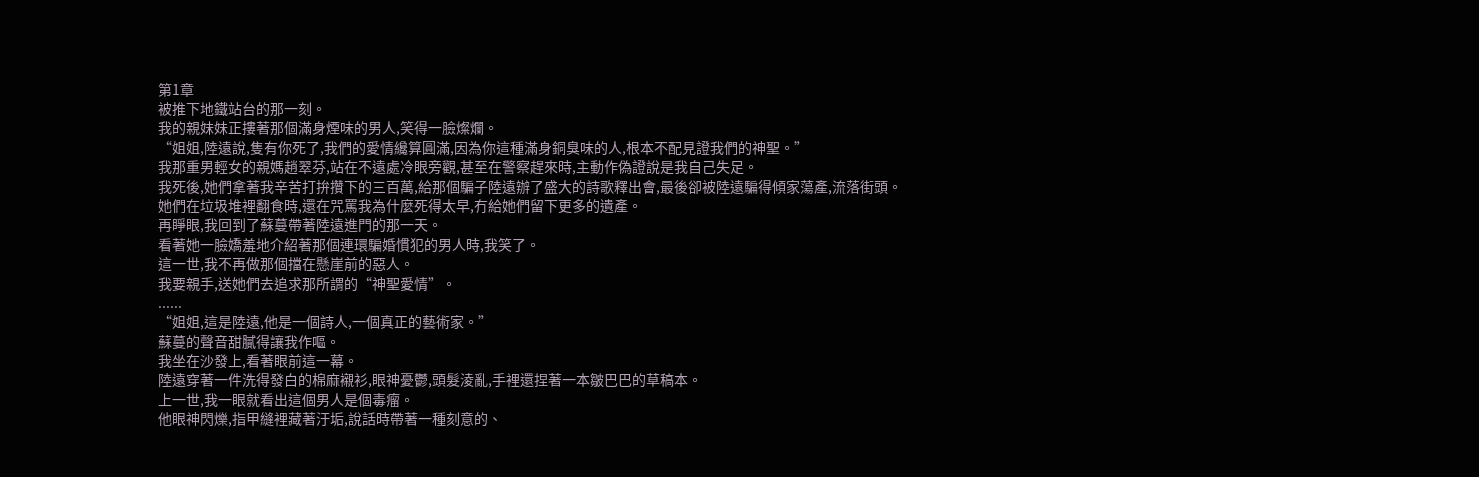第1章
被推下地鐵站台的那一刻。
我的親妹妹正摟著那個滿身煙味的男人,笑得一臉燦爛。
“姐姐,陸遠說,隻有你死了,我們的愛情纔算圓滿,因為你這種滿身銅臭味的人,根本不配見證我們的神聖。”
我那重男輕女的親媽趙翠芬,站在不遠處冷眼旁觀,甚至在警察趕來時,主動作偽證說是我自己失足。
我死後,她們拿著我辛苦打拚攢下的三百萬,給那個騙子陸遠辦了盛大的詩歌釋出會,最後卻被陸遠騙得傾家蕩產,流落街頭。
她們在垃圾堆裡翻食時,還在咒罵我為什麼死得太早,冇給她們留下更多的遺產。
再睜眼,我回到了蘇蔓帶著陸遠進門的那一天。
看著她一臉嬌羞地介紹著那個連環騙婚慣犯的男人時,我笑了。
這一世,我不再做那個擋在懸崖前的惡人。
我要親手,送她們去追求那所謂的“神聖愛情”。
......
“姐姐,這是陸遠,他是一個詩人,一個真正的藝術家。”
蘇蔓的聲音甜膩得讓我作嘔。
我坐在沙發上,看著眼前這一幕。
陸遠穿著一件洗得發白的棉麻襯衫,眼神憂鬱,頭髮淩亂,手裡還捏著一本皺巴巴的草稿本。
上一世,我一眼就看出這個男人是個毒瘤。
他眼神閃爍,指甲縫裡藏著汙垢,說話時帶著一種刻意的、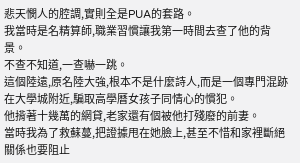悲天憫人的腔調,實則全是PUA的套路。
我當時是名精算師,職業習慣讓我第一時間去查了他的背景。
不查不知道,一查嚇一跳。
這個陸遠,原名陸大強,根本不是什麼詩人,而是一個專門混跡在大學城附近,騙取高學曆女孩子同情心的慣犯。
他揹著十幾萬的網貸,老家還有個被他打殘廢的前妻。
當時我為了救蘇蔓,把證據甩在她臉上,甚至不惜和家裡斷絕關係也要阻止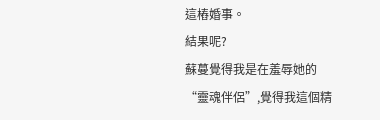這樁婚事。
結果呢?
蘇蔓覺得我是在羞辱她的“靈魂伴侶”,覺得我這個精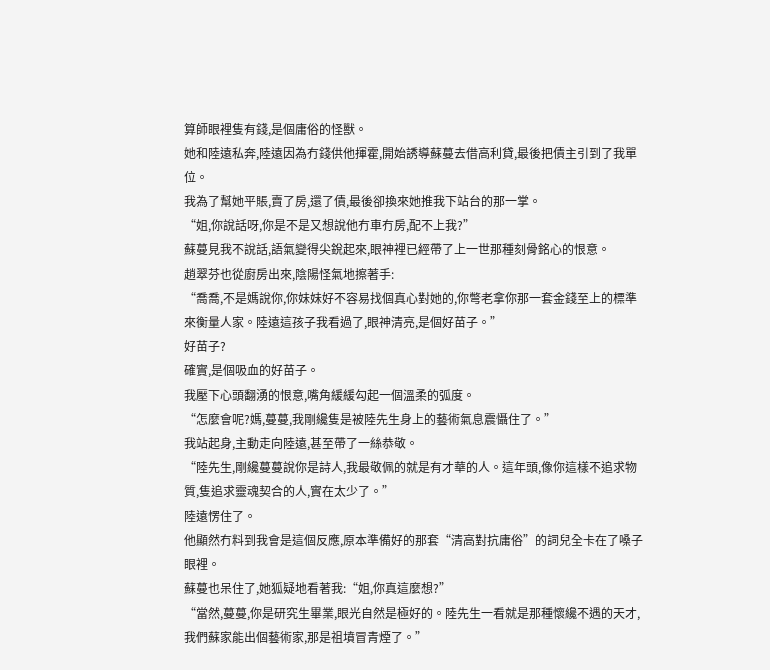算師眼裡隻有錢,是個庸俗的怪獸。
她和陸遠私奔,陸遠因為冇錢供他揮霍,開始誘導蘇蔓去借高利貸,最後把債主引到了我單位。
我為了幫她平賬,賣了房,還了債,最後卻換來她推我下站台的那一掌。
“姐,你說話呀,你是不是又想說他冇車冇房,配不上我?”
蘇蔓見我不說話,語氣變得尖銳起來,眼神裡已經帶了上一世那種刻骨銘心的恨意。
趙翠芬也從廚房出來,陰陽怪氣地擦著手:
“喬喬,不是媽說你,你妹妹好不容易找個真心對她的,你彆老拿你那一套金錢至上的標準來衡量人家。陸遠這孩子我看過了,眼神清亮,是個好苗子。”
好苗子?
確實,是個吸血的好苗子。
我壓下心頭翻湧的恨意,嘴角緩緩勾起一個溫柔的弧度。
“怎麼會呢?媽,蔓蔓,我剛纔隻是被陸先生身上的藝術氣息震懾住了。”
我站起身,主動走向陸遠,甚至帶了一絲恭敬。
“陸先生,剛纔蔓蔓說你是詩人,我最敬佩的就是有才華的人。這年頭,像你這樣不追求物質,隻追求靈魂契合的人,實在太少了。”
陸遠愣住了。
他顯然冇料到我會是這個反應,原本準備好的那套“清高對抗庸俗”的詞兒全卡在了嗓子眼裡。
蘇蔓也呆住了,她狐疑地看著我:“姐,你真這麼想?”
“當然,蔓蔓,你是研究生畢業,眼光自然是極好的。陸先生一看就是那種懷纔不遇的天才,我們蘇家能出個藝術家,那是祖墳冒青煙了。”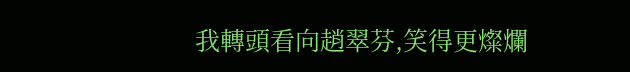我轉頭看向趙翠芬,笑得更燦爛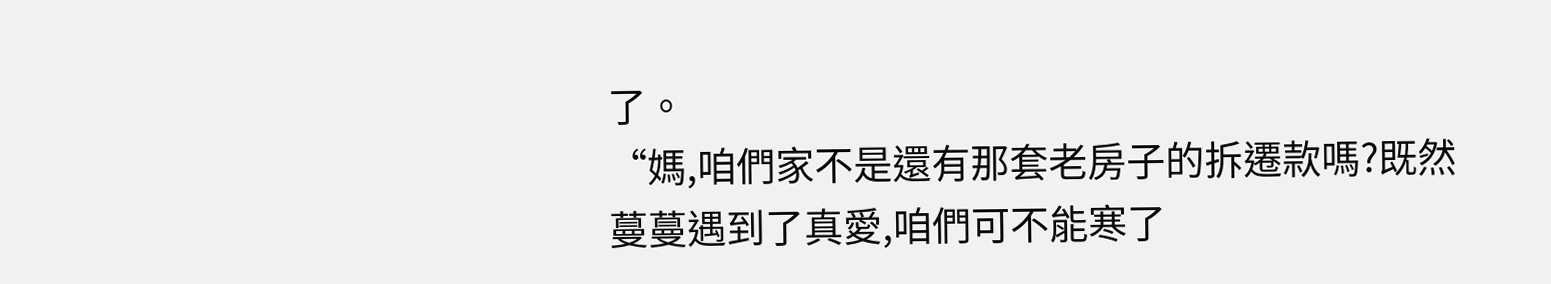了。
“媽,咱們家不是還有那套老房子的拆遷款嗎?既然蔓蔓遇到了真愛,咱們可不能寒了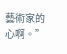藝術家的心啊。”